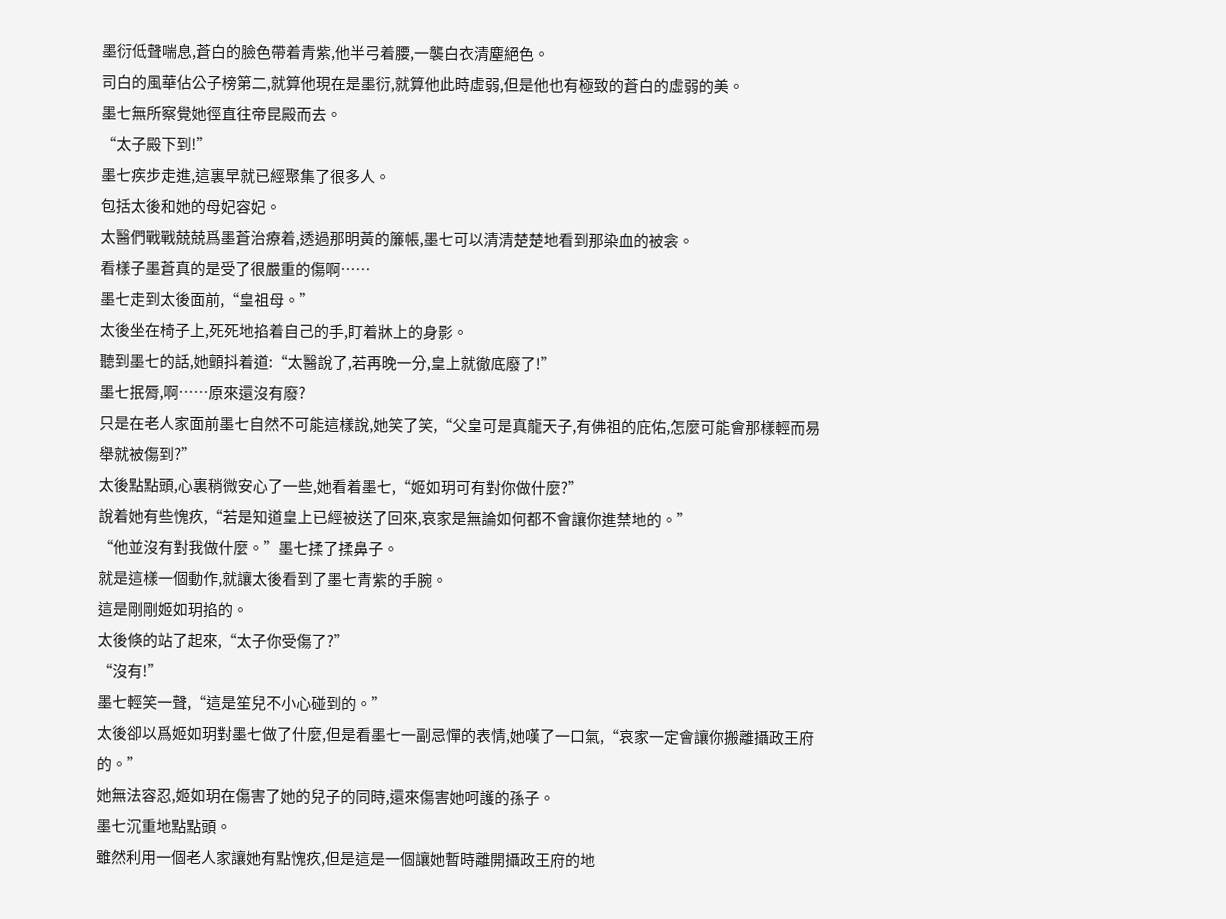墨衍低聲喘息,蒼白的臉色帶着青紫,他半弓着腰,一襲白衣清塵絕色。
司白的風華佔公子榜第二,就算他現在是墨衍,就算他此時虛弱,但是他也有極致的蒼白的虛弱的美。
墨七無所察覺她徑直往帝昆殿而去。
“太子殿下到!”
墨七疾步走進,這裏早就已經聚集了很多人。
包括太後和她的母妃容妃。
太醫們戰戰兢兢爲墨蒼治療着,透過那明黃的簾帳,墨七可以清清楚楚地看到那染血的被衾。
看樣子墨蒼真的是受了很嚴重的傷啊……
墨七走到太後面前,“皇祖母。”
太後坐在椅子上,死死地掐着自己的手,盯着牀上的身影。
聽到墨七的話,她顫抖着道:“太醫說了,若再晚一分,皇上就徹底廢了!”
墨七抿脣,啊……原來還沒有廢?
只是在老人家面前墨七自然不可能這樣說,她笑了笑,“父皇可是真龍天子,有佛祖的庇佑,怎麼可能會那樣輕而易舉就被傷到?”
太後點點頭,心裏稍微安心了一些,她看着墨七,“姬如玥可有對你做什麼?”
說着她有些愧疚,“若是知道皇上已經被送了回來,哀家是無論如何都不會讓你進禁地的。”
“他並沒有對我做什麼。”墨七揉了揉鼻子。
就是這樣一個動作,就讓太後看到了墨七青紫的手腕。
這是剛剛姬如玥掐的。
太後倏的站了起來,“太子你受傷了?”
“沒有!”
墨七輕笑一聲,“這是笙兒不小心碰到的。”
太後卻以爲姬如玥對墨七做了什麼,但是看墨七一副忌憚的表情,她嘆了一口氣,“哀家一定會讓你搬離攝政王府的。”
她無法容忍,姬如玥在傷害了她的兒子的同時,還來傷害她呵護的孫子。
墨七沉重地點點頭。
雖然利用一個老人家讓她有點愧疚,但是這是一個讓她暫時離開攝政王府的地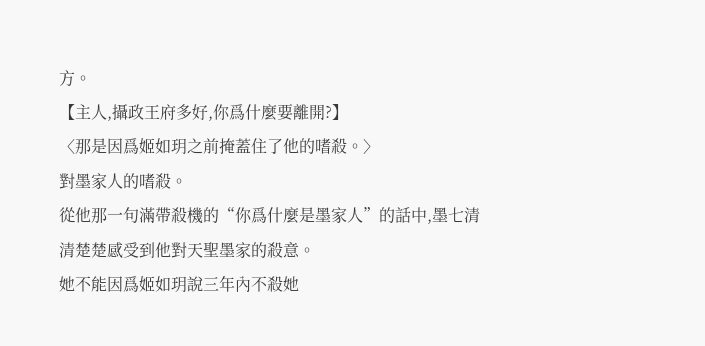方。
【主人,攝政王府多好,你爲什麼要離開?】
〈那是因爲姬如玥之前掩蓋住了他的嗜殺。〉
對墨家人的嗜殺。
從他那一句滿帶殺機的“你爲什麼是墨家人”的話中,墨七清清楚楚感受到他對天聖墨家的殺意。
她不能因爲姬如玥說三年內不殺她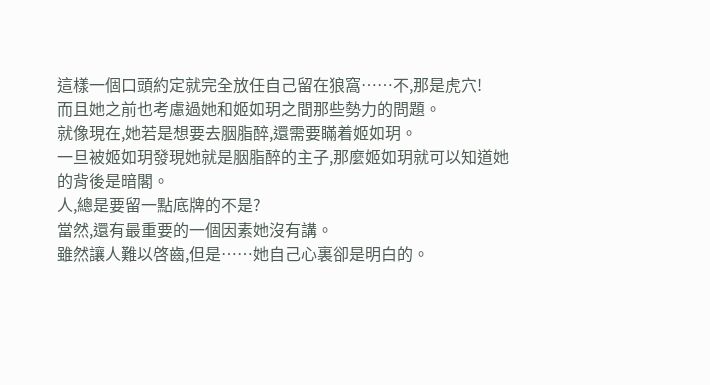這樣一個口頭約定就完全放任自己留在狼窩……不,那是虎穴!
而且她之前也考慮過她和姬如玥之間那些勢力的問題。
就像現在,她若是想要去胭脂醉,還需要瞞着姬如玥。
一旦被姬如玥發現她就是胭脂醉的主子,那麼姬如玥就可以知道她的背後是暗閣。
人,總是要留一點底牌的不是?
當然,還有最重要的一個因素她沒有講。
雖然讓人難以啓齒,但是……她自己心裏卻是明白的。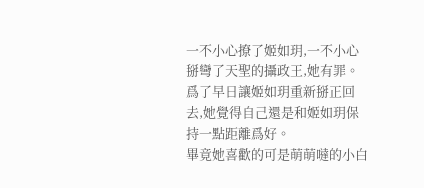一不小心撩了姬如玥,一不小心掰彎了天聖的攝政王,她有罪。
爲了早日讓姬如玥重新掰正回去,她覺得自己還是和姬如玥保持一點距離爲好。
畢竟她喜歡的可是萌萌噠的小白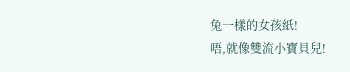兔一樣的女孩紙!
唔,就像雙流小寶貝兒!